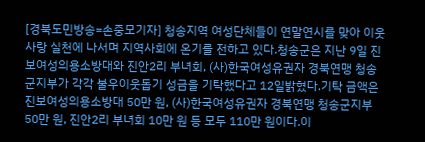[경북도민방송=손중모기자] 청송지역 여성단체들이 연말연시를 맞아 이웃사랑 실천에 나서며 지역사회에 온기를 전하고 있다.청송군은 지난 9일 진보여성의용소방대와 진안2리 부녀회, (사)한국여성유권자 경북연맹 청송군지부가 각각 불우이웃돕기 성금을 기탁했다고 12일밝혔다.기탁 금액은 진보여성의용소방대 50만 원, (사)한국여성유권자 경북연맹 청송군지부 50만 원, 진안2리 부녀회 10만 원 등 모두 110만 원이다.이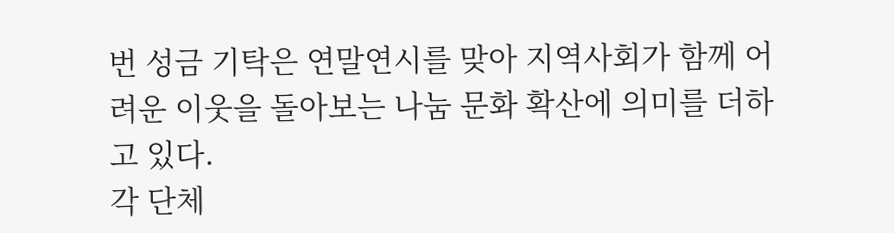번 성금 기탁은 연말연시를 맞아 지역사회가 함께 어려운 이웃을 돌아보는 나눔 문화 확산에 의미를 더하고 있다.
각 단체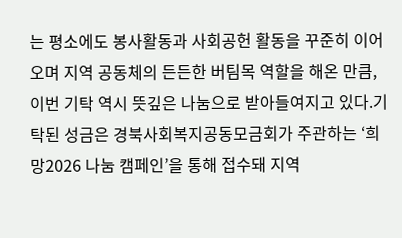는 평소에도 봉사활동과 사회공헌 활동을 꾸준히 이어오며 지역 공동체의 든든한 버팀목 역할을 해온 만큼, 이번 기탁 역시 뜻깊은 나눔으로 받아들여지고 있다.기탁된 성금은 경북사회복지공동모금회가 주관하는 ‘희망2026 나눔 캠페인’을 통해 접수돼 지역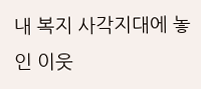내 복지 사각지대에 놓인 이웃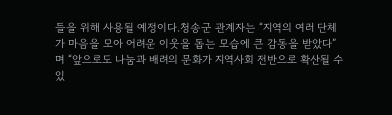들을 위해 사용될 예정이다.청송군 관계자는 “지역의 여러 단체가 마음을 모아 어려운 이웃을 돕는 모습에 큰 감동을 받았다”며 “앞으로도 나눔과 배려의 문화가 지역사회 전반으로 확산될 수 있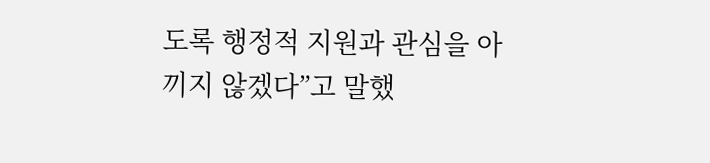도록 행정적 지원과 관심을 아끼지 않겠다”고 말했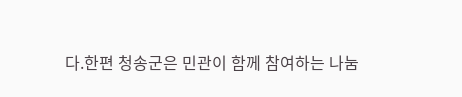다.한편 청송군은 민관이 함께 참여하는 나눔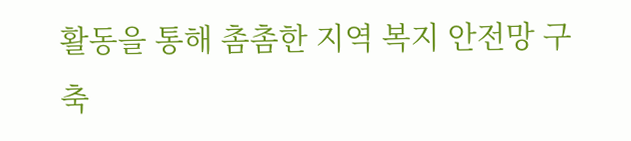활동을 통해 촘촘한 지역 복지 안전망 구축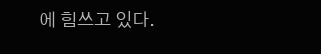에 힘쓰고 있다.